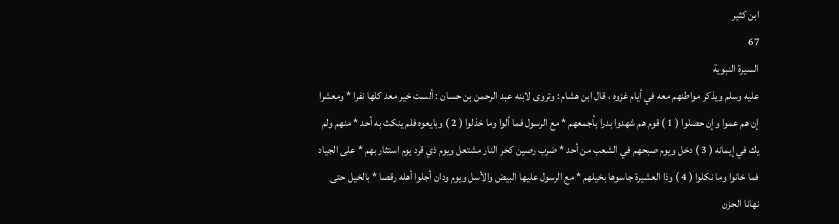ابن كثير
67
السيرة النبوية
عليه وسلم ويذكر مواطنهم معه في أيام غزوه ، قال ابن هشام : وتروى لابنه عبد الرحمن بن حسان : ألست خير معد كلها نفرا * ومعشرا إن هم عموا وإن حصلوا ( 1 ) قوم هم شهدوا بدرا بأجمعهم * مع الرسول فما ألوا وما خذلوا ( 2 ) وبايعوه فلم ينكث به أحد * منهم ولم يك في إيمانه ( 3 ) دخل ويوم صبحهم في الشعب من أحد * ضرب رصين كحر النار مشتعل ويوم ذي قرد يوم استثار بهم * على الجياد فما خانوا وما نكلوا ( 4 ) وذا العشيرة جاسوها بخيلهم * مع الرسول عليها البيض والأسل ويوم ودان أجلوا أهله رقصا * بالخيل حتى نهانا الحزن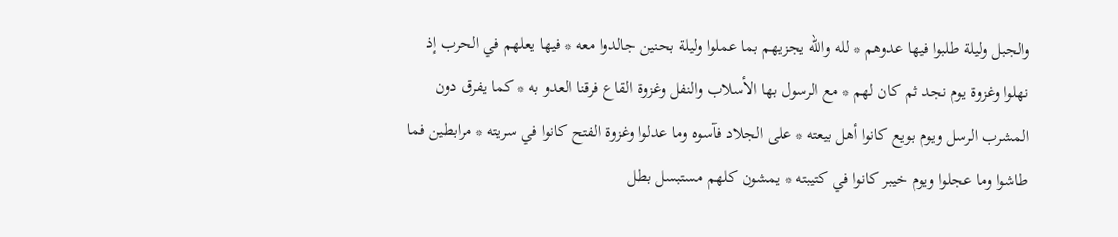والجبل وليلة طلبوا فيها عدوهم * لله والله يجزيهم بما عملوا وليلة بحنين جالدوا معه * فيها يعلهم في الحرب إذ نهلوا وغزوة يوم نجد ثم كان لهم * مع الرسول بها الأسلاب والنفل وغزوة القاع فرقنا العدو به * كما يفرق دون المشرب الرسل ويوم بويع كانوا أهل بيعته * على الجلاد فآسوه وما عدلوا وغزوة الفتح كانوا في سريته * مرابطين فما طاشوا وما عجلوا ويوم خيبر كانوا في كتيبته * يمشون كلهم مستبسل بطل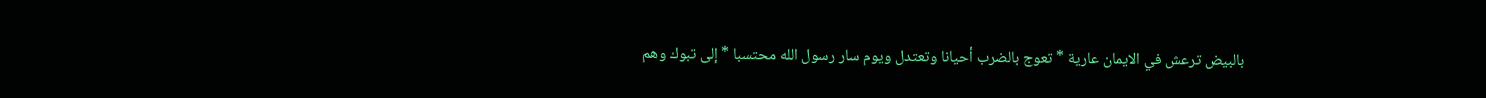بالبيض ترعش في الايمان عارية * تعوج بالضرب أحيانا وتعتدل ويوم سار رسول الله محتسبا * إلى تبوك وهم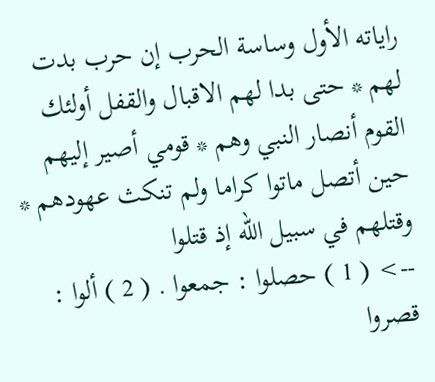راياته الأول وساسة الحرب إن حرب بدت لهم * حتى بدا لهم الاقبال والقفل أولئك القوم أنصار النبي وهم * قومي أصير إليهم حين أتصل ماتوا كراما ولم تنكث عهودهم * وقتلهم في سبيل الله إذ قتلوا
--> ( 1 ) حصلوا : جمعوا . ( 2 ) ألوا : قصروا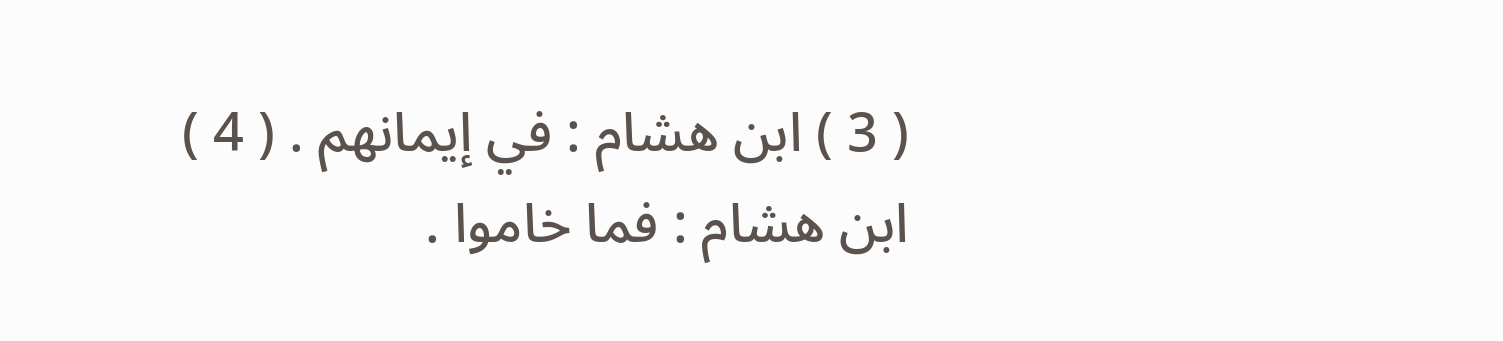( 3 ) ابن هشام : في إيمانهم . ( 4 ) ابن هشام : فما خاموا .